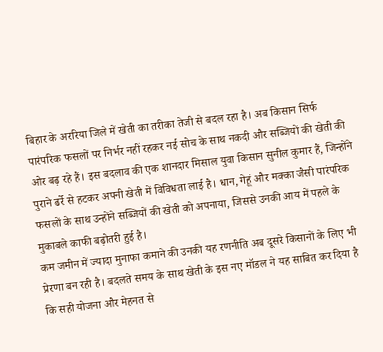बिहार के अररिया जिले में खेती का तरीका तेजी से बदल रहा है। अब किसान सिर्फ पारंपरिक फसलों पर निर्भर नहीं रहकर नई सोच के साथ नकदी और सब्जियों की खेती की ओर बढ़ रहे हैं। इस बदलाव की एक शानदार मिसाल युवा किसान सुनील कुमार हैं, जिन्होंने पुराने ढर्रे से हटकर अपनी खेती में विविधता लाई है। धान, गेहूं और मक्का जैसी पारंपरिक फसलों के साथ उन्होंने सब्जियों की खेती को अपनाया, जिससे उनकी आय में पहले के मुकाबले काफी बढ़ोतरी हुई है।
कम जमीन में ज्यादा मुनाफा कमाने की उनकी यह रणनीति अब दूसरे किसानों के लिए भी प्रेरणा बन रही है। बदलते समय के साथ खेती के इस नए मॉडल ने यह साबित कर दिया है कि सही योजना और मेहनत से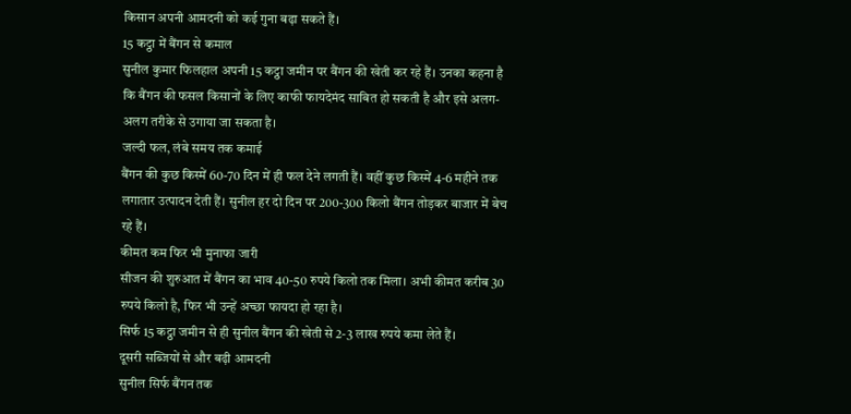किसान अपनी आमदनी को कई गुना बढ़ा सकते हैं।
15 कट्ठा में बैंगन से कमाल
सुनील कुमार फिलहाल अपनी 15 कट्ठा जमीन पर बैंगन की खेती कर रहे हैं। उनका कहना है कि बैंगन की फसल किसानों के लिए काफी फायदेमंद साबित हो सकती है और इसे अलग-अलग तरीके से उगाया जा सकता है।
जल्दी फल, लंबे समय तक कमाई
बैंगन की कुछ किस्में 60-70 दिन में ही फल देने लगती हैं। वहीं कुछ किस्में 4-6 महीने तक लगातार उत्पादन देती हैं। सुनील हर दो दिन पर 200-300 किलो बैंगन तोड़कर बाजार में बेच रहे हैं।
कीमत कम फिर भी मुनाफा जारी
सीजन की शुरुआत में बैंगन का भाव 40-50 रुपये किलो तक मिला। अभी कीमत करीब 30 रुपये किलो है, फिर भी उन्हें अच्छा फायदा हो रहा है।
सिर्फ 15 कट्ठा जमीन से ही सुनील बैंगन की खेती से 2-3 लाख रुपये कमा लेते हैं।
दूसरी सब्जियों से और बढ़ी आमदनी
सुनील सिर्फ बैंगन तक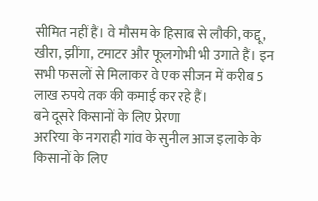सीमित नहीं हैं। वे मौसम के हिसाब से लौकी, कद्दू, खीरा, झींगा, टमाटर और फूलगोभी भी उगाते हैं। इन सभी फसलों से मिलाकर वे एक सीजन में करीब 5 लाख रुपये तक की कमाई कर रहे हैं।
बने दूसरे किसानों के लिए प्रेरणा
अररिया के नगराही गांव के सुनील आज इलाके के किसानों के लिए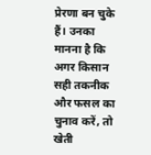प्रेरणा बन चुके हैं। उनका मानना है कि अगर किसान सही तकनीक और फसल का चुनाव करें, तो खेती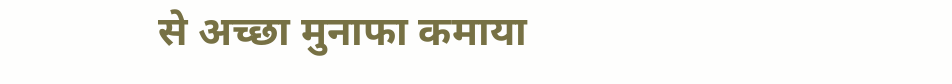से अच्छा मुनाफा कमाया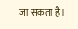जा सकता है।